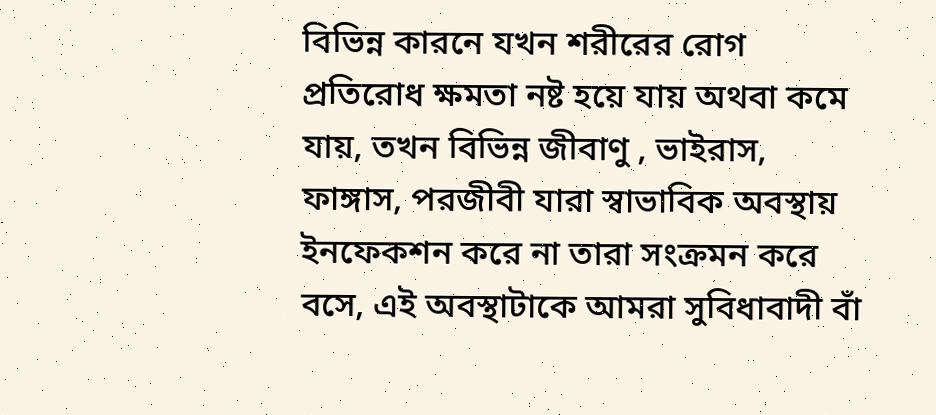বিভিন্ন কারনে যখন শরীরের রোগ প্রতিরোধ ক্ষমতা নষ্ট হয়ে যায় অথবা কমে যায়, তখন বিভিন্ন জীবাণু , ভাইরাস, ফাঙ্গাস, পরজীবী যারা স্বাভাবিক অবস্থায় ইনফেকশন করে না তারা সংক্রমন করে বসে, এই অবস্থাটাকে আমরা সুবিধাবাদী বাঁ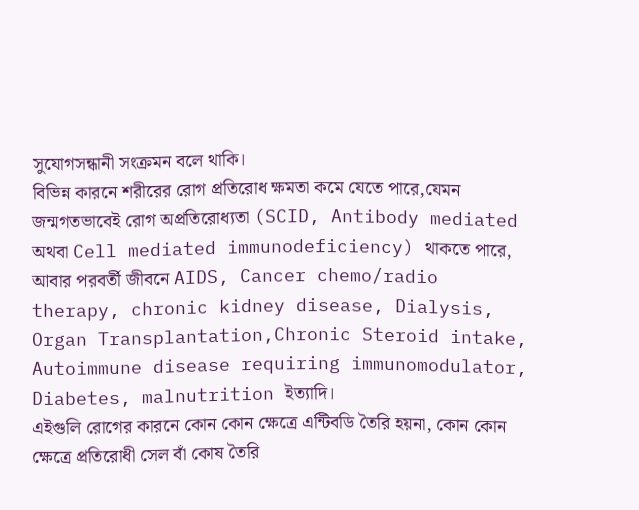সুযোগসন্ধানী সংক্রমন বলে থাকি।
বিভিন্ন কারনে শরীরের রোগ প্রতিরোধ ক্ষমতা কমে যেতে পারে,যেমন জন্মগতভাবেই রোগ অপ্রতিরোধ্যতা (SCID, Antibody mediated অথবা Cell mediated immunodeficiency) থাকতে পারে, আবার পরবর্তী জীবনে AIDS, Cancer chemo/radio therapy, chronic kidney disease, Dialysis, Organ Transplantation,Chronic Steroid intake, Autoimmune disease requiring immunomodulator, Diabetes, malnutrition ইত্যাদি।
এইগুলি রোগের কারনে কোন কোন ক্ষেত্রে এন্টিবডি তৈরি হয়না, কোন কোন ক্ষেত্রে প্রতিরোধী সেল বাঁ কোষ তৈরি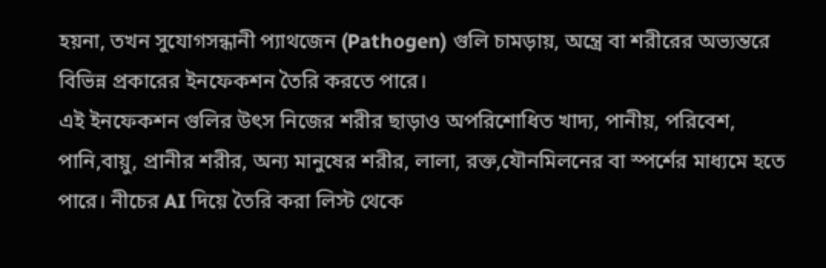হয়না, তখন সুযোগসন্ধানী প্যাথজেন (Pathogen) গুলি চামড়ায়, অন্ত্রে বা শরীরের অভ্যন্তরে বিভিন্ন প্রকারের ইনফেকশন তৈরি করতে পারে।
এই ইনফেকশন গুলির উৎস নিজের শরীর ছাড়াও অপরিশোধিত খাদ্য, পানীয়, পরিবেশ, পানি,বায়ু, প্রানীর শরীর, অন্য মানুষের শরীর, লালা, রক্ত,যৌনমিলনের বা স্পর্শের মাধ্যমে হতে পারে। নীচের AI দিয়ে তৈরি করা লিস্ট থেকে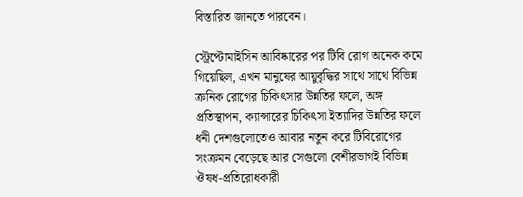বিস্তারিত জানতে পারবেন।

স্ট্রেপ্টোমাইসিন আবিষ্কারের পর টিবি রোগ অনেক কমে গিয়েছিল, এখন মানুষের আয়ুবৃদ্ধির সাথে সাথে বিভিন্ন ক্রনিক রোগের চিকিৎসার উন্নতির ফলে, অঙ্গ প্রতিস্থাপন, ক্যান্সারের চিকিৎসা ইত্যাদির উন্নতির ফলে ধনী দেশগুলোতেও আবার নতুন করে টিবিরোগের সংক্রমন বেড়েছে আর সেগুলো বেশীরভাগই বিভিন্ন ঔষধ-প্রতিরোধকারী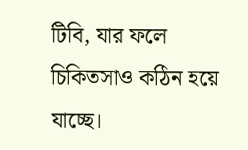টিবি, যার ফলে চিকিতসাও কঠিন হয়ে যাচ্ছে।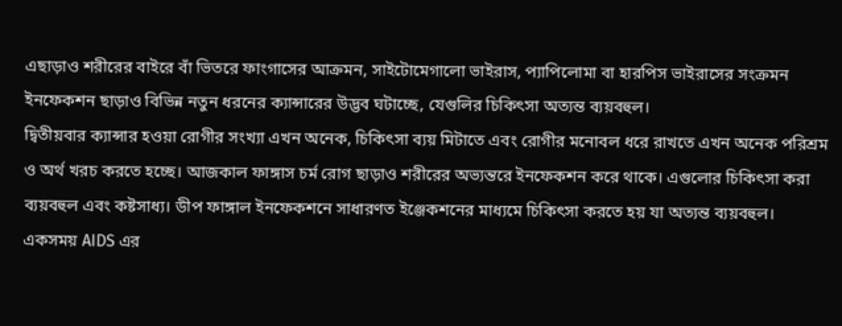এছাড়াও শরীরের বাইরে বাঁ ভিতরে ফাংগাসের আক্রমন, সাইটোমেগালো ভাইরাস, প্যাপিলোমা বা হারপিস ভাইরাসের সংক্রমন ইনফেকশন ছাড়াও বিভিন্ন নতুন ধরনের ক্যান্সারের উদ্ভব ঘটাচ্ছে, যেগুলির চিকিৎসা অত্যন্ত ব্যয়বহুল।
দ্বিতীয়বার ক্যান্সার হওয়া রোগীর সংখ্যা এখন অনেক, চিকিৎসা ব্যয় মিটাতে এবং রোগীর মনোবল ধরে রাখতে এখন অনেক পরিশ্রম ও অর্থ খরচ করতে হচ্ছে। আজকাল ফাঙ্গাস চর্ম রোগ ছাড়াও শরীরের অভ্যন্তরে ইনফেকশন করে থাকে। এগুলোর চিকিৎসা করা ব্যয়বহুল এবং কষ্টসাধ্য। ডীপ ফাঙ্গাল ইনফেকশনে সাধারণত ইঞ্জেকশনের মাধ্যমে চিকিৎসা করতে হয় যা অত্যন্ত ব্যয়বহুল।
একসময় AIDS এর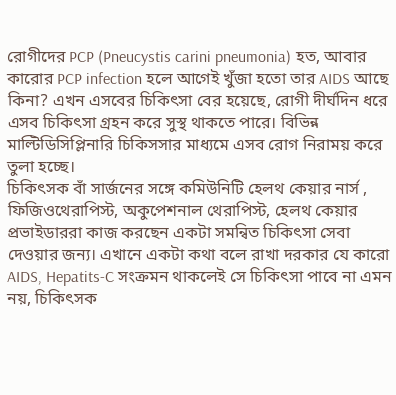রোগীদের PCP (Pneucystis carini pneumonia) হত, আবার কারোর PCP infection হলে আগেই খুঁজা হতো তার AIDS আছে কিনা? এখন এসবের চিকিৎসা বের হয়েছে, রোগী দীর্ঘদিন ধরে এসব চিকিৎসা গ্রহন করে সুস্থ থাকতে পারে। বিভিন্ন মাল্টিডিসিপ্লিনারি চিকিসসার মাধ্যমে এসব রোগ নিরাময় করে তুলা হচ্ছে।
চিকিৎসক বাঁ সার্জনের সঙ্গে কমিউনিটি হেলথ কেয়ার নার্স , ফিজিওথেরাপিস্ট, অকুপেশনাল থেরাপিস্ট, হেলথ কেয়ার প্রভাইডাররা কাজ করছেন একটা সমন্বিত চিকিৎসা সেবা দেওয়ার জন্য। এখানে একটা কথা বলে রাখা দরকার যে কারো AIDS, Hepatits-C সংক্রমন থাকলেই সে চিকিৎসা পাবে না এমন নয়, চিকিৎসক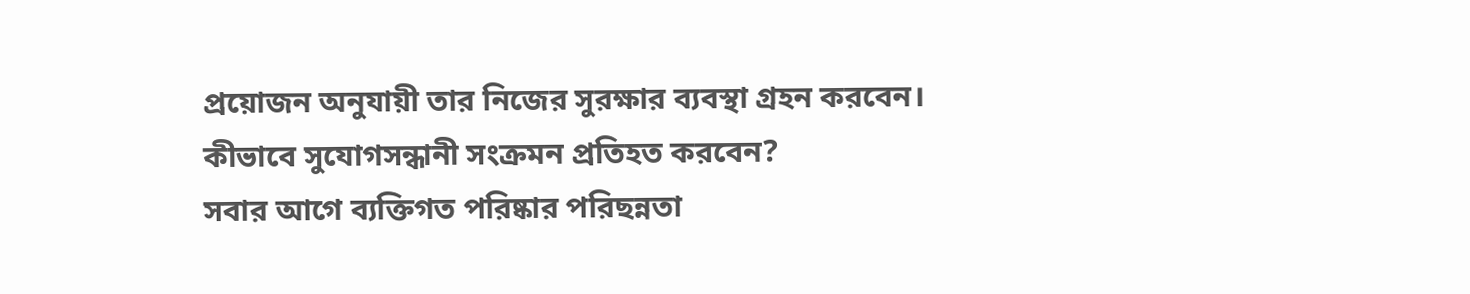প্রয়োজন অনুযায়ী তার নিজের সুরক্ষার ব্যবস্থা গ্রহন করবেন।
কীভাবে সুযোগসন্ধানী সংক্রমন প্রতিহত করবেন?
সবার আগে ব্যক্তিগত পরিষ্কার পরিছন্নতা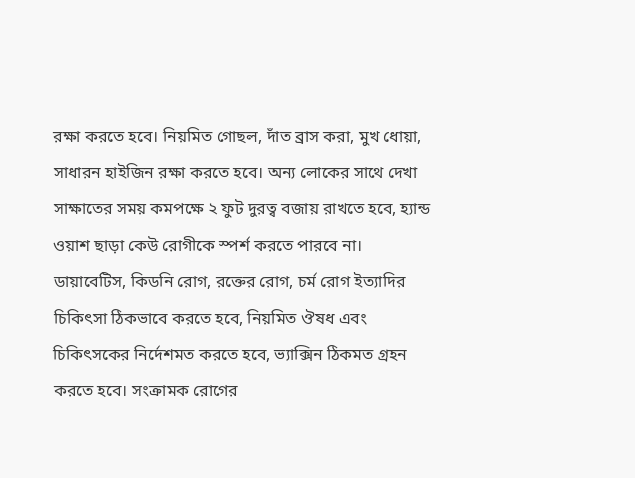রক্ষা করতে হবে। নিয়মিত গোছল, দাঁত ব্রাস করা, মুখ ধোয়া, সাধারন হাইজিন রক্ষা করতে হবে। অন্য লোকের সাথে দেখা সাক্ষাতের সময় কমপক্ষে ২ ফুট দুরত্ব বজায় রাখতে হবে, হ্যান্ড ওয়াশ ছাড়া কেউ রোগীকে স্পর্শ করতে পারবে না।
ডায়াবেটিস, কিডনি রোগ, রক্তের রোগ, চর্ম রোগ ইত্যাদির চিকিৎসা ঠিকভাবে করতে হবে, নিয়মিত ঔষধ এবং চিকিৎসকের নির্দেশমত করতে হবে, ভ্যাক্সিন ঠিকমত গ্রহন করতে হবে। সংক্রামক রোগের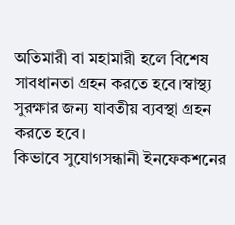অতিমারী বা মহামারী হলে বিশেষ সাবধানতা গ্রহন করতে হবে।স্বাস্থ্য সুরক্ষার জন্য যাবতীয় ব্যবস্থা গ্রহন করতে হবে।
কিভাবে সুযোগসন্ধানী ইনফেকশনের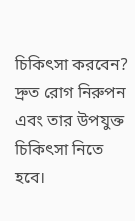চিকিৎসা করবেন?
দ্রুত রোগ নিরুপন এবং তার উপযুক্ত চিকিৎসা নিতে হবে।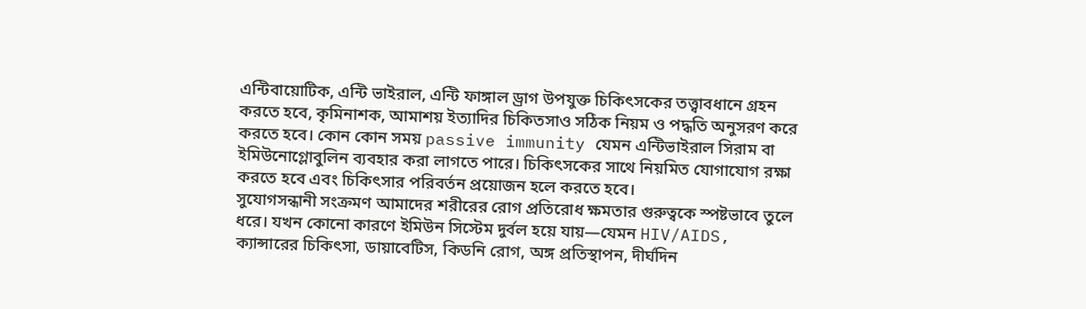এন্টিবায়োটিক, এন্টি ভাইরাল, এন্টি ফাঙ্গাল ড্রাগ উপযুক্ত চিকিৎসকের তত্ত্বাবধানে গ্রহন করতে হবে, কৃমিনাশক, আমাশয় ইত্যাদির চিকিতসাও সঠিক নিয়ম ও পদ্ধতি অনুসরণ করে করতে হবে। কোন কোন সময় passive immunity যেমন এন্টিভাইরাল সিরাম বা ইমিউনোগ্লোবুলিন ব্যবহার করা লাগতে পারে। চিকিৎসকের সাথে নিয়মিত যোগাযোগ রক্ষা করতে হবে এবং চিকিৎসার পরিবর্তন প্রয়োজন হলে করতে হবে।
সুযোগসন্ধানী সংক্রমণ আমাদের শরীরের রোগ প্রতিরোধ ক্ষমতার গুরুত্বকে স্পষ্টভাবে তুলে ধরে। যখন কোনো কারণে ইমিউন সিস্টেম দুর্বল হয়ে যায়—যেমন HIV/AIDS, ক্যান্সারের চিকিৎসা, ডায়াবেটিস, কিডনি রোগ, অঙ্গ প্রতিস্থাপন, দীর্ঘদিন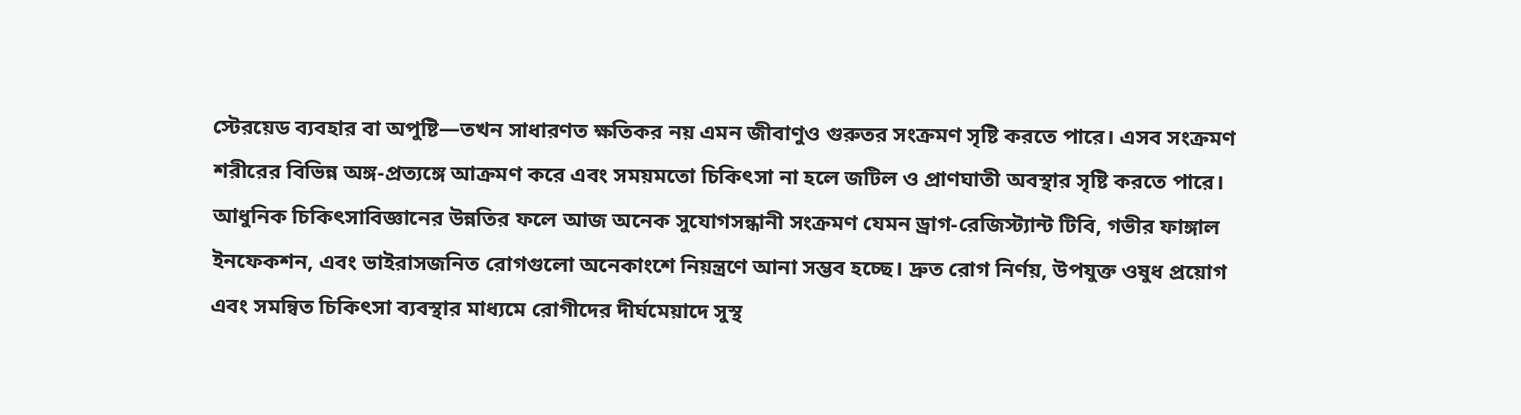স্টেরয়েড ব্যবহার বা অপুষ্টি—তখন সাধারণত ক্ষতিকর নয় এমন জীবাণুও গুরুতর সংক্রমণ সৃষ্টি করতে পারে। এসব সংক্রমণ শরীরের বিভিন্ন অঙ্গ-প্রত্যঙ্গে আক্রমণ করে এবং সময়মতো চিকিৎসা না হলে জটিল ও প্রাণঘাতী অবস্থার সৃষ্টি করতে পারে।
আধুনিক চিকিৎসাবিজ্ঞানের উন্নতির ফলে আজ অনেক সুযোগসন্ধানী সংক্রমণ যেমন ড্রাগ-রেজিস্ট্যান্ট টিবি, গভীর ফাঙ্গাল ইনফেকশন, এবং ভাইরাসজনিত রোগগুলো অনেকাংশে নিয়ন্ত্রণে আনা সম্ভব হচ্ছে। দ্রুত রোগ নির্ণয়, উপযুক্ত ওষুধ প্রয়োগ এবং সমন্বিত চিকিৎসা ব্যবস্থার মাধ্যমে রোগীদের দীর্ঘমেয়াদে সুস্থ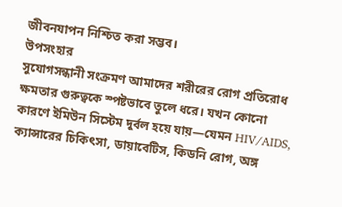জীবনযাপন নিশ্চিত করা সম্ভব।
উপসংহার
সুযোগসন্ধানী সংক্রমণ আমাদের শরীরের রোগ প্রতিরোধ ক্ষমতার গুরুত্বকে স্পষ্টভাবে তুলে ধরে। যখন কোনো কারণে ইমিউন সিস্টেম দুর্বল হয়ে যায়—যেমন HIV/AIDS, ক্যান্সারের চিকিৎসা, ডায়াবেটিস, কিডনি রোগ, অঙ্গ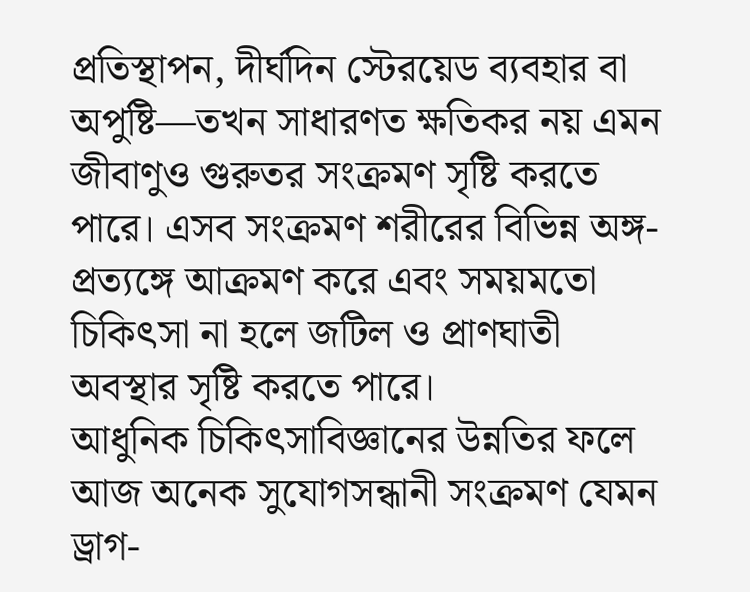প্রতিস্থাপন, দীর্ঘদিন স্টেরয়েড ব্যবহার বা অপুষ্টি—তখন সাধারণত ক্ষতিকর নয় এমন জীবাণুও গুরুতর সংক্রমণ সৃষ্টি করতে পারে। এসব সংক্রমণ শরীরের বিভিন্ন অঙ্গ-প্রত্যঙ্গে আক্রমণ করে এবং সময়মতো চিকিৎসা না হলে জটিল ও প্রাণঘাতী অবস্থার সৃষ্টি করতে পারে।
আধুনিক চিকিৎসাবিজ্ঞানের উন্নতির ফলে আজ অনেক সুযোগসন্ধানী সংক্রমণ যেমন ড্রাগ-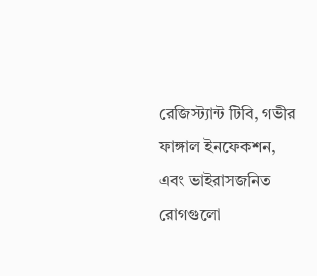রেজিস্ট্যান্ট টিবি, গভীর ফাঙ্গাল ইনফেকশন, এবং ভাইরাসজনিত রোগগুলো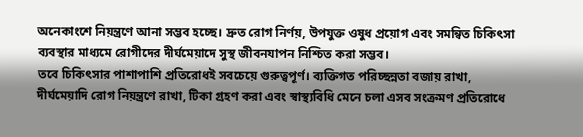অনেকাংশে নিয়ন্ত্রণে আনা সম্ভব হচ্ছে। দ্রুত রোগ নির্ণয়, উপযুক্ত ওষুধ প্রয়োগ এবং সমন্বিত চিকিৎসা ব্যবস্থার মাধ্যমে রোগীদের দীর্ঘমেয়াদে সুস্থ জীবনযাপন নিশ্চিত করা সম্ভব।
তবে চিকিৎসার পাশাপাশি প্রতিরোধই সবচেয়ে গুরুত্বপূর্ণ। ব্যক্তিগত পরিচ্ছন্নতা বজায় রাখা, দীর্ঘমেয়াদি রোগ নিয়ন্ত্রণে রাখা, টিকা গ্রহণ করা এবং স্বাস্থ্যবিধি মেনে চলা এসব সংক্রমণ প্রতিরোধে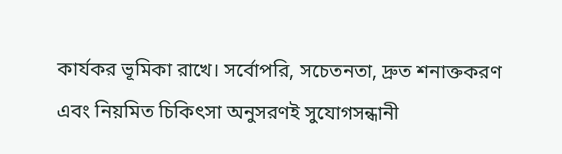কার্যকর ভূমিকা রাখে। সর্বোপরি, সচেতনতা, দ্রুত শনাক্তকরণ এবং নিয়মিত চিকিৎসা অনুসরণই সুযোগসন্ধানী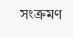সংক্রমণ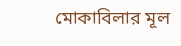মোকাবিলার মূল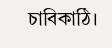চাবিকাঠি।